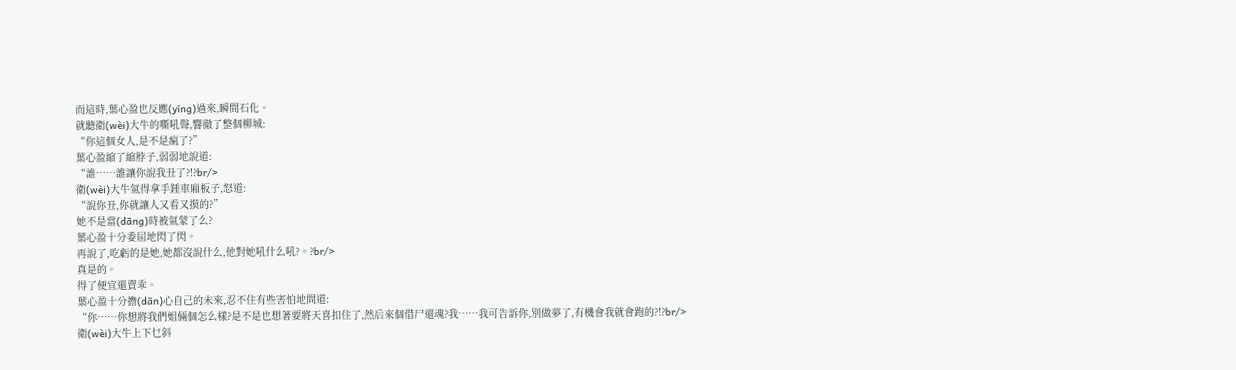而這時,葉心盈也反應(yīng)過來,瞬間石化。
就聽衛(wèi)大牛的嘶吼聲,響徹了整個柳城:
“你這個女人,是不是瘋了?”
葉心盈縮了縮脖子,弱弱地說道:
“誰……誰讓你說我丑了?!?br/>
衛(wèi)大牛氣得拿手錘車廂板子,怒道:
“說你丑,你就讓人又看又摸的?”
她不是當(dāng)時被氣蒙了么?
葉心盈十分委屈地閃了閃。
再說了,吃虧的是她,她都沒說什么,他對她吼什么吼?。?br/>
真是的。
得了便宜還賣乖。
葉心盈十分擔(dān)心自己的未來,忍不住有些害怕地問道:
“你……你想將我們姐倆個怎么樣?是不是也想著要將天喜扣住了,然后來個借尸還魂?我……我可告訴你,別做夢了,有機會我就會跑的?!?br/>
衛(wèi)大牛上下乜斜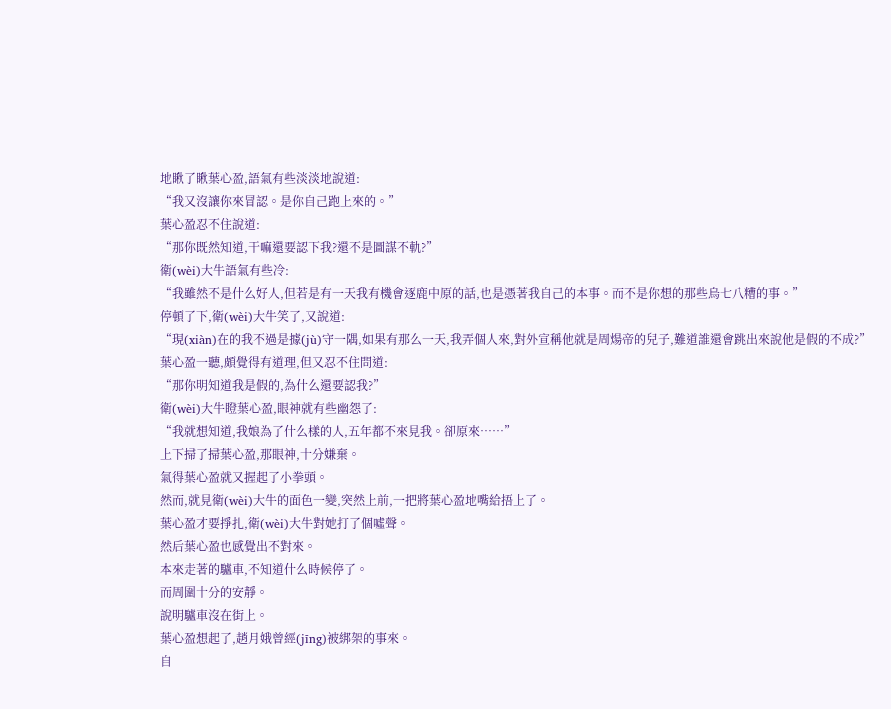地瞅了瞅葉心盈,語氣有些淡淡地說道:
“我又沒讓你來冒認。是你自己跑上來的。”
葉心盈忍不住說道:
“那你既然知道,干嘛還要認下我?還不是圖謀不軌?”
衛(wèi)大牛語氣有些冷:
“我雖然不是什么好人,但若是有一天我有機會逐鹿中原的話,也是憑著我自己的本事。而不是你想的那些烏七八糟的事。”
停頓了下,衛(wèi)大牛笑了,又說道:
“現(xiàn)在的我不過是據(jù)守一隅,如果有那么一天,我弄個人來,對外宣稱他就是周煬帝的兒子,難道誰還會跳出來說他是假的不成?”
葉心盈一聽,頗覺得有道理,但又忍不住問道:
“那你明知道我是假的,為什么還要認我?”
衛(wèi)大牛瞪葉心盈,眼神就有些幽怨了:
“我就想知道,我娘為了什么樣的人,五年都不來見我。卻原來……”
上下掃了掃葉心盈,那眼神,十分嫌棄。
氣得葉心盈就又握起了小拳頭。
然而,就見衛(wèi)大牛的面色一變,突然上前,一把將葉心盈地嘴給捂上了。
葉心盈才要掙扎,衛(wèi)大牛對她打了個噓聲。
然后葉心盈也感覺出不對來。
本來走著的驢車,不知道什么時候停了。
而周圍十分的安靜。
說明驢車沒在街上。
葉心盈想起了,趙月娥曾經(jīng)被綁架的事來。
自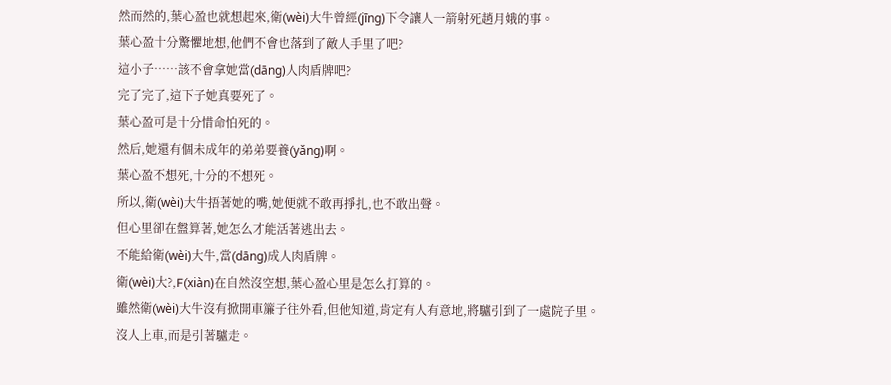然而然的,葉心盈也就想起來,衛(wèi)大牛曾經(jīng)下令讓人一箭射死趙月娥的事。
葉心盈十分驚懼地想,他們不會也落到了敵人手里了吧?
這小子……該不會拿她當(dāng)人肉盾牌吧?
完了完了,這下子她真要死了。
葉心盈可是十分惜命怕死的。
然后,她還有個未成年的弟弟要養(yǎng)啊。
葉心盈不想死,十分的不想死。
所以,衛(wèi)大牛捂著她的嘴,她便就不敢再掙扎,也不敢出聲。
但心里卻在盤算著,她怎么才能活著逃出去。
不能給衛(wèi)大牛,當(dāng)成人肉盾牌。
衛(wèi)大?,F(xiàn)在自然沒空想,葉心盈心里是怎么打算的。
雖然衛(wèi)大牛沒有掀開車簾子往外看,但他知道,肯定有人有意地,將驢引到了一處院子里。
沒人上車,而是引著驢走。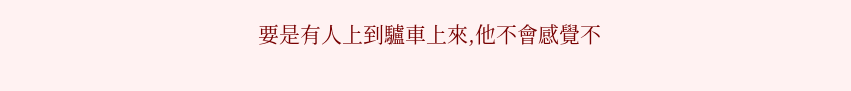要是有人上到驢車上來,他不會感覺不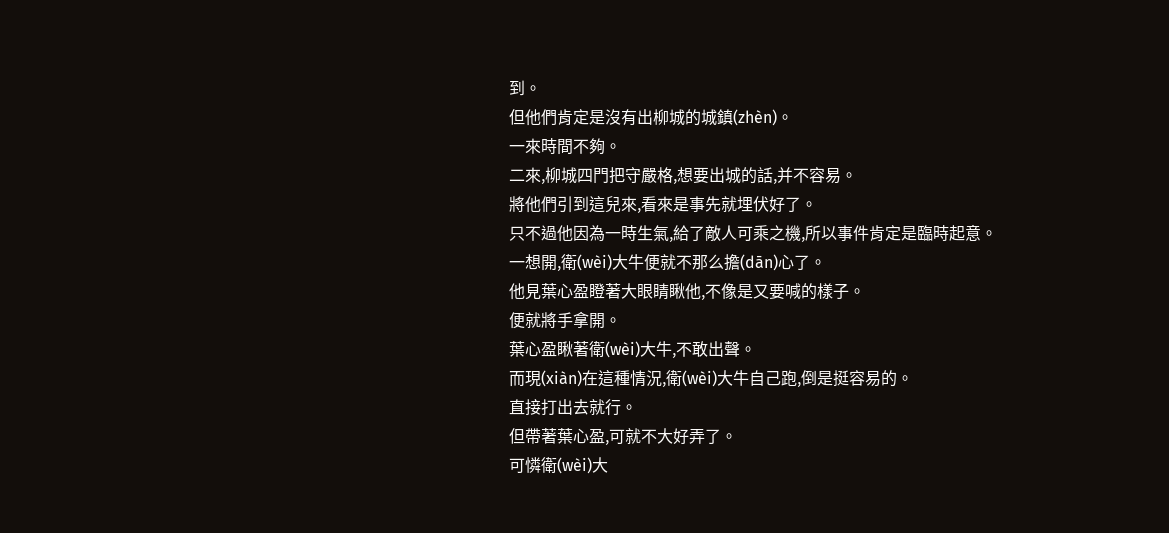到。
但他們肯定是沒有出柳城的城鎮(zhèn)。
一來時間不夠。
二來,柳城四門把守嚴格,想要出城的話,并不容易。
將他們引到這兒來,看來是事先就埋伏好了。
只不過他因為一時生氣,給了敵人可乘之機,所以事件肯定是臨時起意。
一想開,衛(wèi)大牛便就不那么擔(dān)心了。
他見葉心盈瞪著大眼睛瞅他,不像是又要喊的樣子。
便就將手拿開。
葉心盈瞅著衛(wèi)大牛,不敢出聲。
而現(xiàn)在這種情況,衛(wèi)大牛自己跑,倒是挺容易的。
直接打出去就行。
但帶著葉心盈,可就不大好弄了。
可憐衛(wèi)大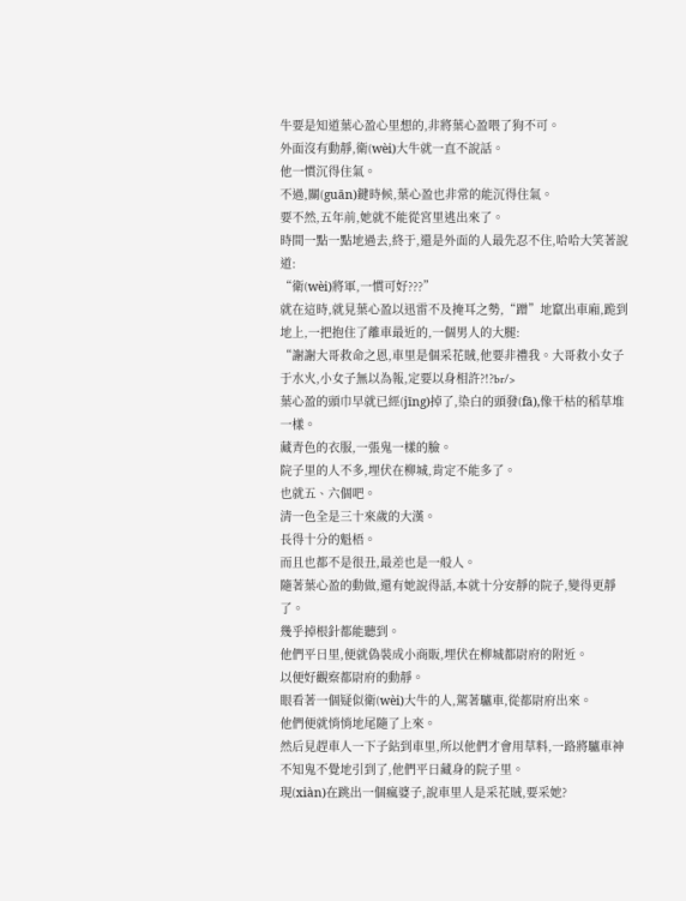牛要是知道葉心盈心里想的,非將葉心盈喂了狗不可。
外面沒有動靜,衛(wèi)大牛就一直不說話。
他一慣沉得住氣。
不過,關(guān)鍵時候,葉心盈也非常的能沉得住氣。
要不然,五年前,她就不能從宮里逃出來了。
時間一點一點地過去,終于,還是外面的人最先忍不住,哈哈大笑著說道:
“衛(wèi)將軍,一慣可好???”
就在這時,就見葉心盈以迅雷不及掩耳之勢,“蹭”地竄出車廂,跪到地上,一把抱住了離車最近的,一個男人的大腿:
“謝謝大哥救命之恩,車里是個采花賊,他要非禮我。大哥救小女子于水火,小女子無以為報,定要以身相許?!?br/>
葉心盈的頭巾早就已經(jīng)掉了,染白的頭發(fā),像干枯的稻草堆一樣。
藏青色的衣服,一張鬼一樣的臉。
院子里的人不多,埋伏在柳城,肯定不能多了。
也就五、六個吧。
清一色全是三十來歲的大漢。
長得十分的魁梧。
而且也都不是很丑,最差也是一般人。
隨著葉心盈的動做,還有她說得話,本就十分安靜的院子,變得更靜了。
幾乎掉根針都能聽到。
他們平日里,便就偽裝成小商販,埋伏在柳城都尉府的附近。
以便好觀察都尉府的動靜。
眼看著一個疑似衛(wèi)大牛的人,駕著驢車,從都尉府出來。
他們便就悄悄地尾隨了上來。
然后見趕車人一下子鉆到車里,所以他們才會用草料,一路將驢車神不知鬼不覺地引到了,他們平日藏身的院子里。
現(xiàn)在跳出一個瘋婆子,說車里人是采花賊,要采她?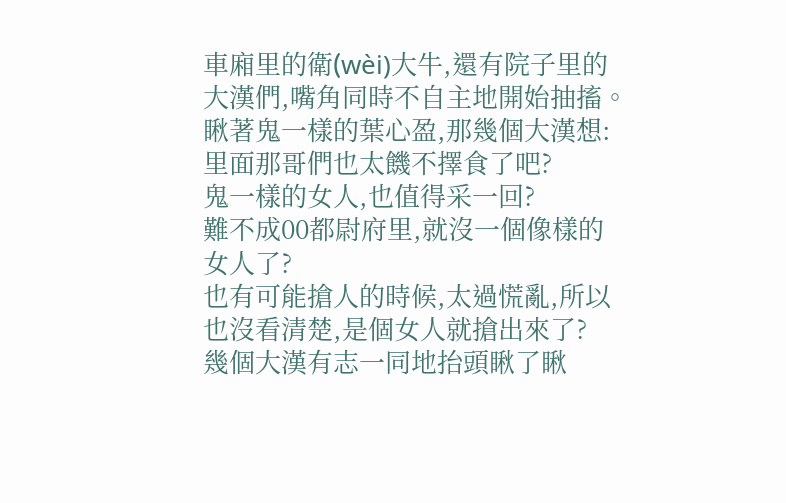車廂里的衛(wèi)大牛,還有院子里的大漢們,嘴角同時不自主地開始抽搐。
瞅著鬼一樣的葉心盈,那幾個大漢想:
里面那哥們也太饑不擇食了吧?
鬼一樣的女人,也值得采一回?
難不成00都尉府里,就沒一個像樣的女人了?
也有可能搶人的時候,太過慌亂,所以也沒看清楚,是個女人就搶出來了?
幾個大漢有志一同地抬頭瞅了瞅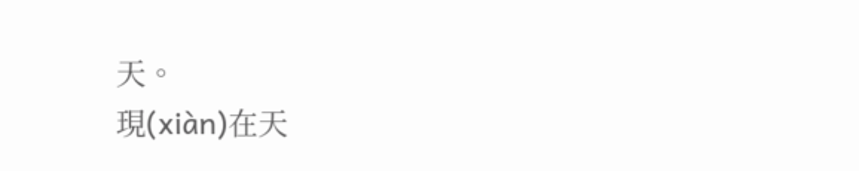天。
現(xiàn)在天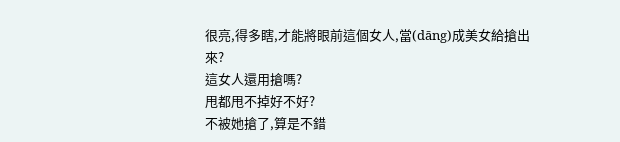很亮,得多瞎,才能將眼前這個女人,當(dāng)成美女給搶出來?
這女人還用搶嗎?
甩都甩不掉好不好?
不被她搶了,算是不錯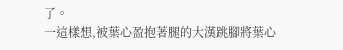了。
一這樣想,被葉心盈抱著腿的大漢跳腳將葉心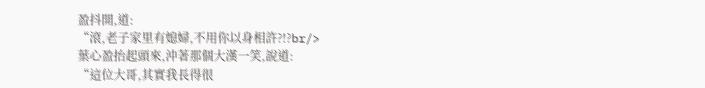盈抖開,道:
“滾,老子家里有媳婦,不用你以身相許?!?br/>
葉心盈抬起頭來,沖著那個大漢一笑,說道:
“這位大哥,其實我長得很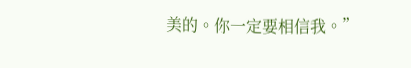美的。你一定要相信我。”